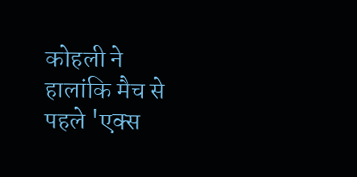कोहली ने हालांकि मैच से पहले 'एक्स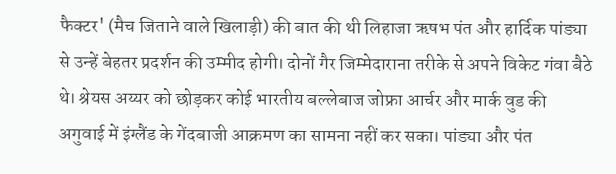फैक्टर' (मैच जिताने वाले खिलाड़ी) की बात की थी लिहाजा ऋषभ पंत और हार्दिक पांड्या से उन्हें बेहतर प्रदर्शन की उम्मीद होगी। दोनों गैर जिम्मेदाराना तरीके से अपने विकेट गंवा बैठे थे। श्रेयस अय्यर को छोड़कर कोई भारतीय बल्लेबाज जोफ्रा आर्चर और मार्क वुड की अगुवाई में इंग्लैंड के गेंदबाजी आक्रमण का सामना नहीं कर सका। पांड्या और पंत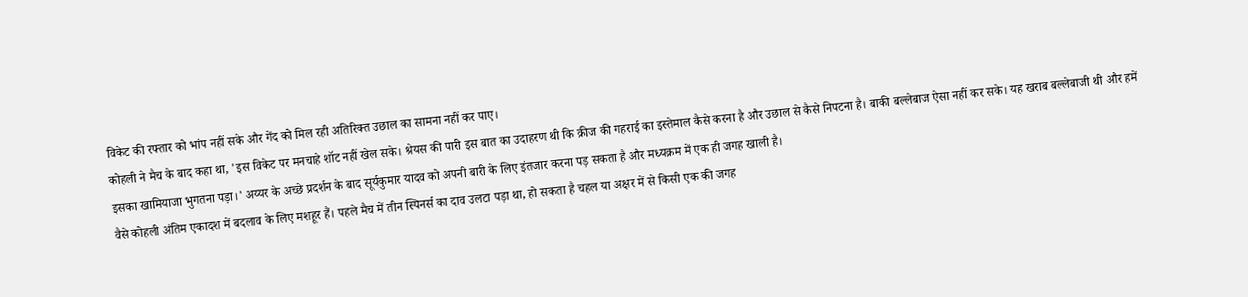विकेट की रफ्तार को भांप नहीं सके और गेंद को मिल रही अतिरिक्त उछाल का सामना नहीं कर पाए।
कोहली ने मैच के बाद कहा था, 'इस विकेट पर मनचाहे शॉट नहीं खेल सके। श्रेयस की पारी इस बात का उदाहरण थी कि क्रीज की गहराई का इस्तेमाल कैसे करना है और उछाल से कैसे निपटना है। बाकी बल्लेबाज ऐसा नहीं कर सके। यह खराब बल्लेबाजी थी और हमें इसका खामियाजा भुगतना पड़ा।' अय्यर के अच्छे प्रदर्शन के बाद सूर्यकुमार यादव को अपनी बारी के लिए इंतजार करना पड़ सकता है और मध्यक्रम में एक ही जगह खाली है।
वैसे कोहली अंतिम एकादश में बदलाव के लिए मशहूर हैं। पहले मैच में तीन स्पिनर्स का दाव उलटा पड़ा था, हो सकता है चहल या अक्षर में से किसी एक की जगह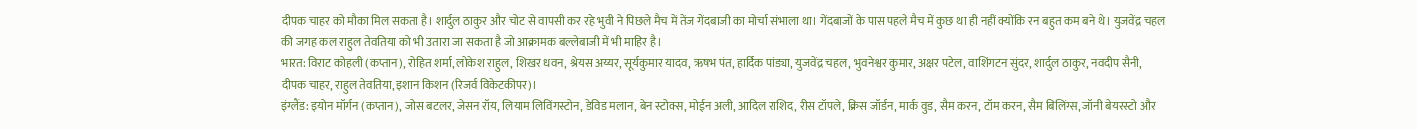दीपक चाहर को मौका मिल सकता है। शार्दुल ठाकुर और चोट से वापसी कर रहे भुवी ने पिछले मैच में तेंज गेंदबाजी का मोर्चा संभाला था। गेंदबाजों के पास पहले मैच में कुछ था ही नहीं क्योंकि रन बहुत कम बने थे। युजवेंद्र चहल की जगह कल राहुल तेवतिया को भी उतारा जा सकता है जो आक्रामक बल्लेबाजी में भी माहिर है।
भारत: विराट कोहली (कप्तान), रोहित शर्मा, लोकेश राहुल, शिखर धवन, श्रेयस अय्यर, सूर्यकुमार यादव, ऋषभ पंत, हार्दिक पांड्या, युजवेंद्र चहल, भुवनेश्वर कुमार, अक्षर पटेल, वाशिंगटन सुंदर, शार्दुल ठाकुर, नवदीप सैनी, दीपक चाहर, राहुल तेवतिया, इशान किशन (रिजर्व विकेटकीपर)।
इंग्लैंड: इयोन मॉर्गन (कप्तान), जोस बटलर, जेसन रॉय, लियाम लिविंगस्टोन, डेविड मलान, बेन स्टोक्स, मोईन अली, आदिल राशिद, रीस टॉपले, क्रिस जॉर्डन, मार्क वुड, सैम करन, टॉम करन, सैम बिलिंग्स, जॉनी बेयरस्टो और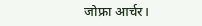जोफ्रा आर्चर।